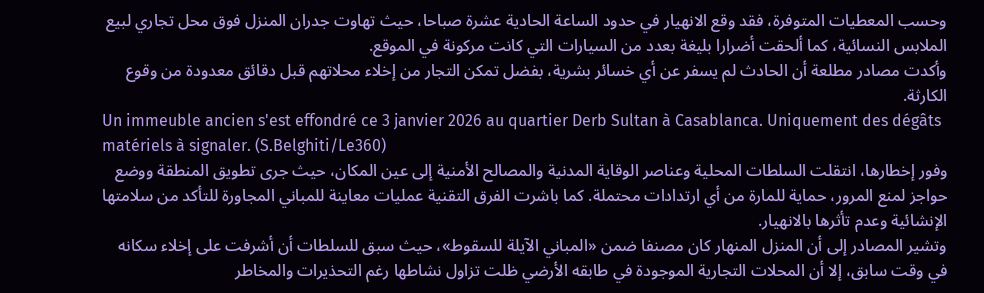وحسب المعطيات المتوفرة، فقد وقع الانهيار في حدود الساعة الحادية عشرة صباحا، حيث تهاوت جدران المنزل فوق محل تجاري لبيع الملابس النسائية، كما ألحقت أضرارا بليغة بعدد من السيارات التي كانت مركونة في الموقع.
وأكدت مصادر مطلعة أن الحادث لم يسفر عن أي خسائر بشرية، بفضل تمكن التجار من إخلاء محلاتهم قبل دقائق معدودة من وقوع الكارثة.
Un immeuble ancien s'est effondré ce 3 janvier 2026 au quartier Derb Sultan à Casablanca. Uniquement des dégâts matériels à signaler. (S.Belghiti/Le360)
وفور إخطارها، انتقلت السلطات المحلية وعناصر الوقاية المدنية والمصالح الأمنية إلى عين المكان، حيث جرى تطويق المنطقة ووضع حواجز لمنع المرور، حماية للمارة من أي ارتدادات محتملة. كما باشرت الفرق التقنية عمليات معاينة للمباني المجاورة للتأكد من سلامتها الإنشائية وعدم تأثرها بالانهيار.
وتشير المصادر إلى أن المنزل المنهار كان مصنفا ضمن «المباني الآيلة للسقوط»، حيث سبق للسلطات أن أشرفت على إخلاء سكانه في وقت سابق، إلا أن المحلات التجارية الموجودة في طابقه الأرضي ظلت تزاول نشاطها رغم التحذيرات والمخاطر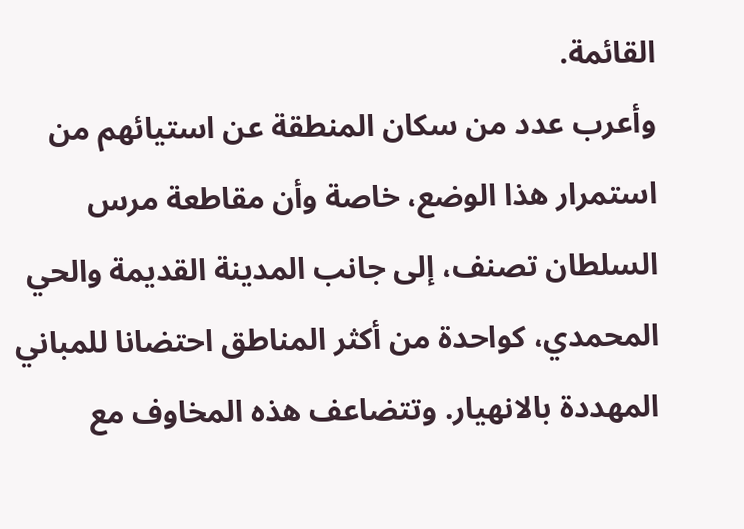القائمة.
وأعرب عدد من سكان المنطقة عن استيائهم من استمرار هذا الوضع، خاصة وأن مقاطعة مرس السلطان تصنف، إلى جانب المدينة القديمة والحي المحمدي، كواحدة من أكثر المناطق احتضانا للمباني المهددة بالانهيار. وتتضاعف هذه المخاوف مع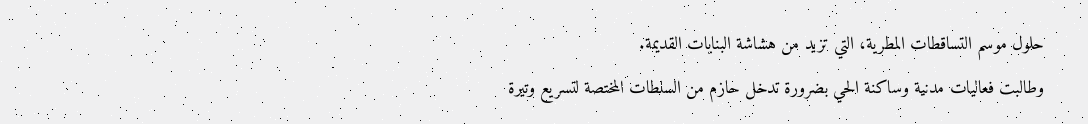حلول موسم التساقطات المطرية، التي تزيد من هشاشة البنايات القديمة.
وطالبت فعاليات مدنية وساكنة الحي بضرورة تدخل حازم من السلطات المختصة لتسريع وتيرة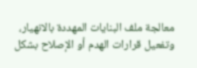معالجة ملف البنايات المهددة بالانهيار، وتفعيل قرارات الهدم أو الإصلاح بشكل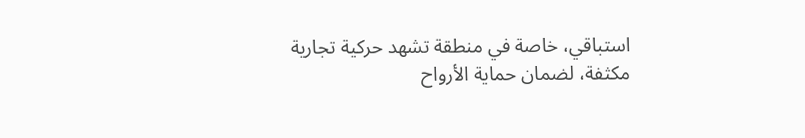استباقي، خاصة في منطقة تشهد حركية تجارية مكثفة، لضمان حماية الأرواح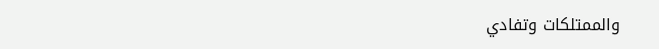والممتلكات وتفادي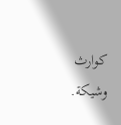كوارث وشيكة.